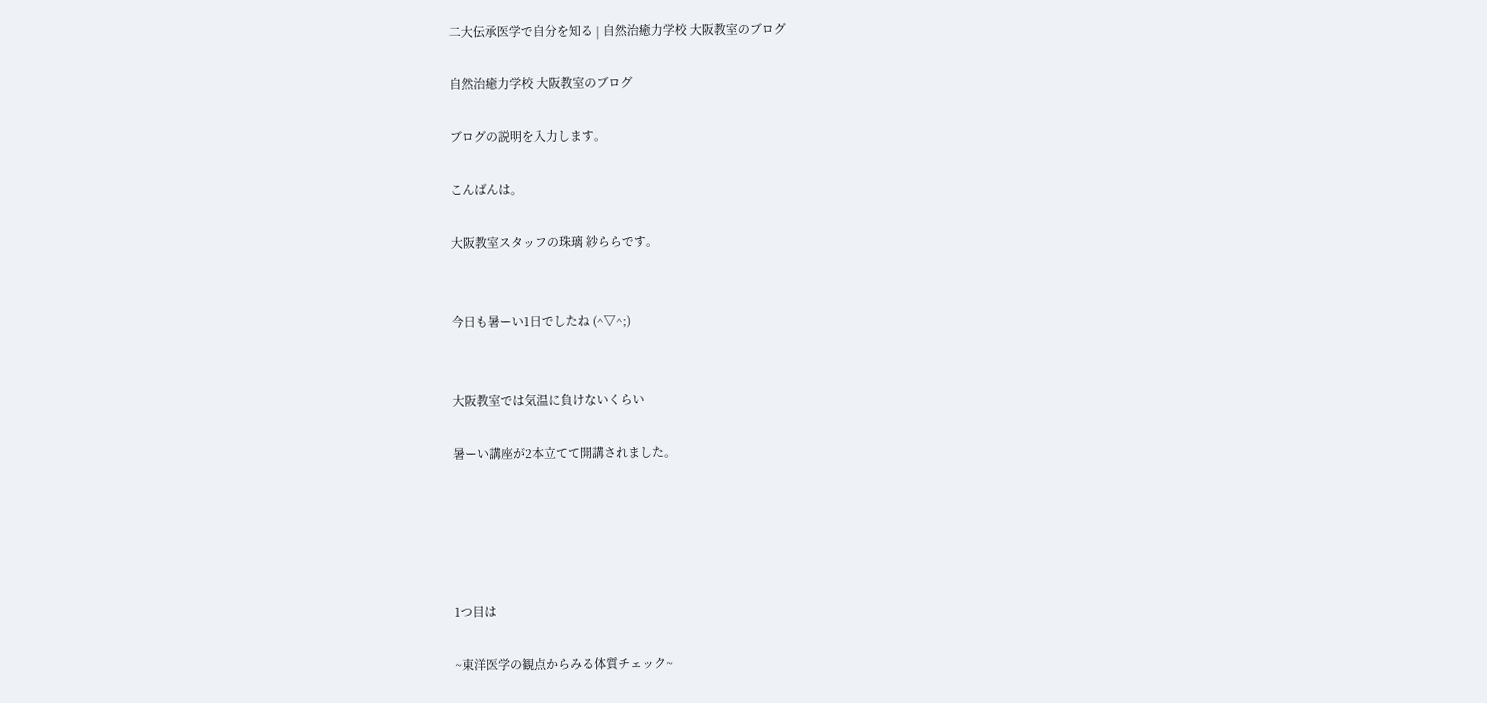二大伝承医学で自分を知る | 自然治癒力学校 大阪教室のブログ

自然治癒力学校 大阪教室のブログ

ブログの説明を入力します。

こんばんは。

大阪教室スタッフの珠璃 紗ららです。


今日も暑ーい1日でしたね (^▽^;)


大阪教室では気温に負けないくらい

暑ーい講座が2本立てて開講されました。





1つ目は

~東洋医学の観点からみる体質チェック~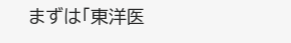まずは「東洋医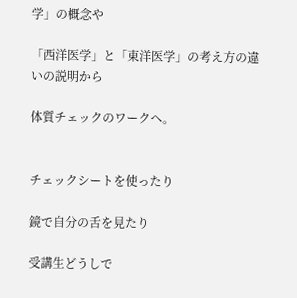学」の概念や

「西洋医学」と「東洋医学」の考え方の違いの説明から

体質チェックのワークへ。


チェックシートを使ったり

鏡で自分の舌を見たり

受講生どうしで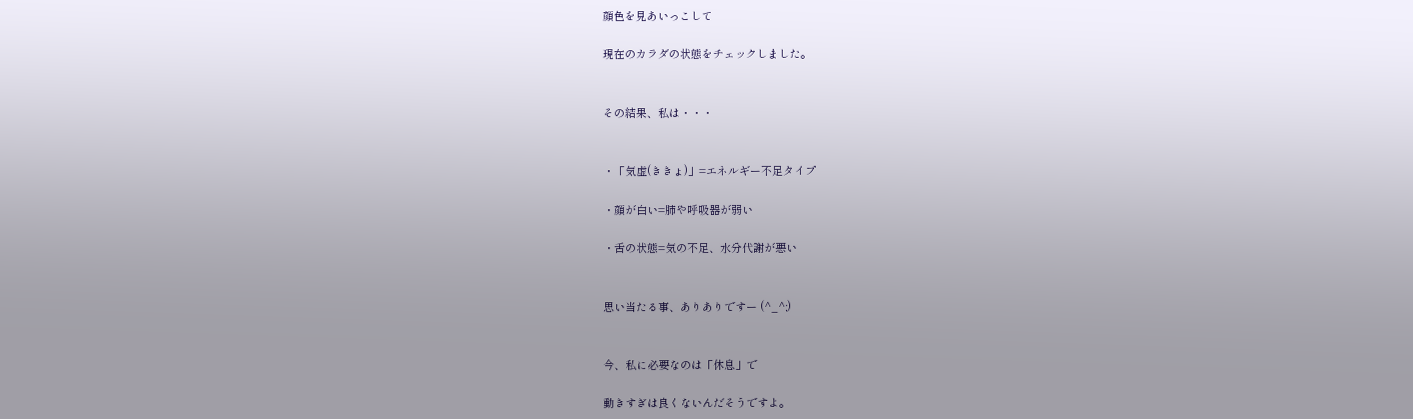顔色を見あいっこして

現在のカラダの状態をチェックしました。


その結果、私は・・・


・「気虚(ききょ)」=エネルギー不足タイプ

・顔が白い=肺や呼吸器が弱い

・舌の状態=気の不足、水分代謝が悪い


思い当たる事、ありありですー (^_^;)


今、私に必要なのは「休息」で

動きすぎは良くないんだそうですよ。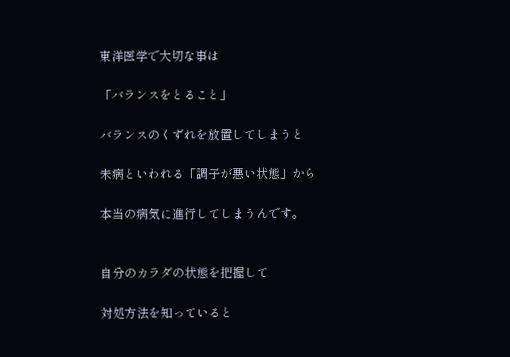東洋医学で大切な事は

「バランスをとること」

バランスのくずれを放置してしまうと

未病といわれる「調子が悪い状態」から

本当の病気に進行してしまうんです。


自分のカラダの状態を把握して

対処方法を知っていると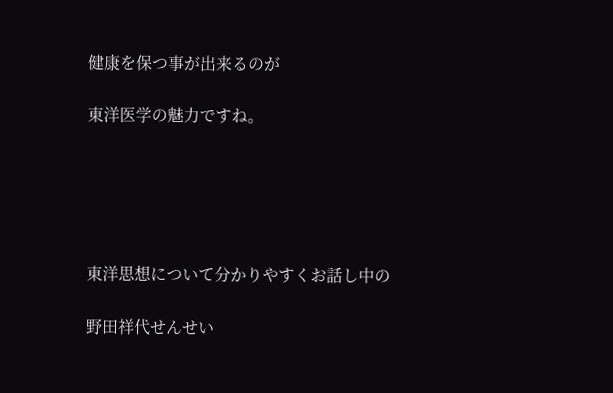健康を保つ事が出来るのが

東洋医学の魅力ですね。





東洋思想について分かりやすくお話し中の

野田祥代せんせい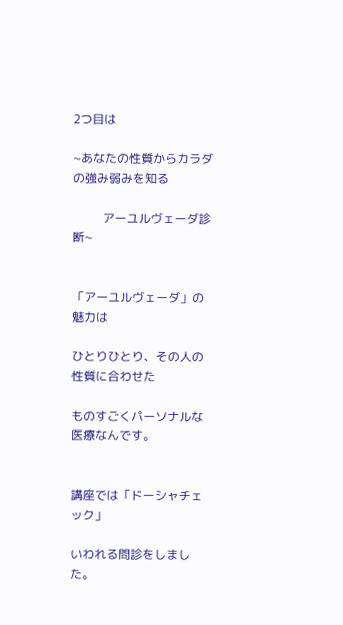2つ目は

~あなたの性質からカラダの強み弱みを知る

          アーユルヴェーダ診断~


「アーユルヴェーダ」の魅力は

ひとりひとり、その人の性質に合わせた

ものすごくパーソナルな医療なんです。


講座では「ドーシャチェック」

いわれる問診をしました。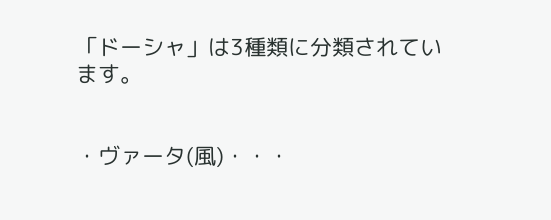「ドーシャ」は3種類に分類されています。


・ヴァータ(風)・・・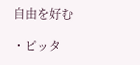自由を好む

・ピッタ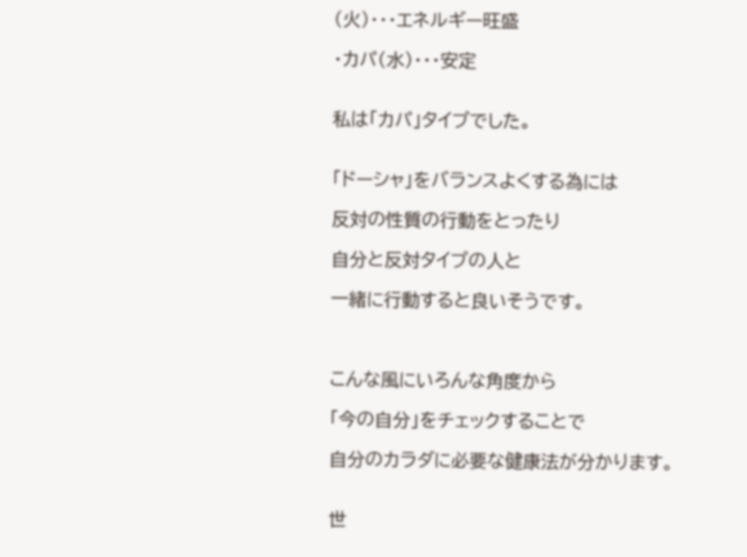(火)・・・エネルギー旺盛

・カパ(水)・・・安定


私は「カパ」タイプでした。


「ドーシャ」をバランスよくする為には

反対の性質の行動をとったり

自分と反対タイプの人と

一緒に行動すると良いそうです。



こんな風にいろんな角度から

「今の自分」をチェックすることで

自分のカラダに必要な健康法が分かります。


世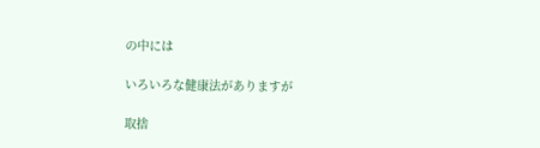の中には

いろいろな健康法がありますが

取捨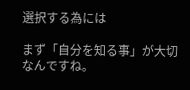選択する為には

まず「自分を知る事」が大切なんですね。